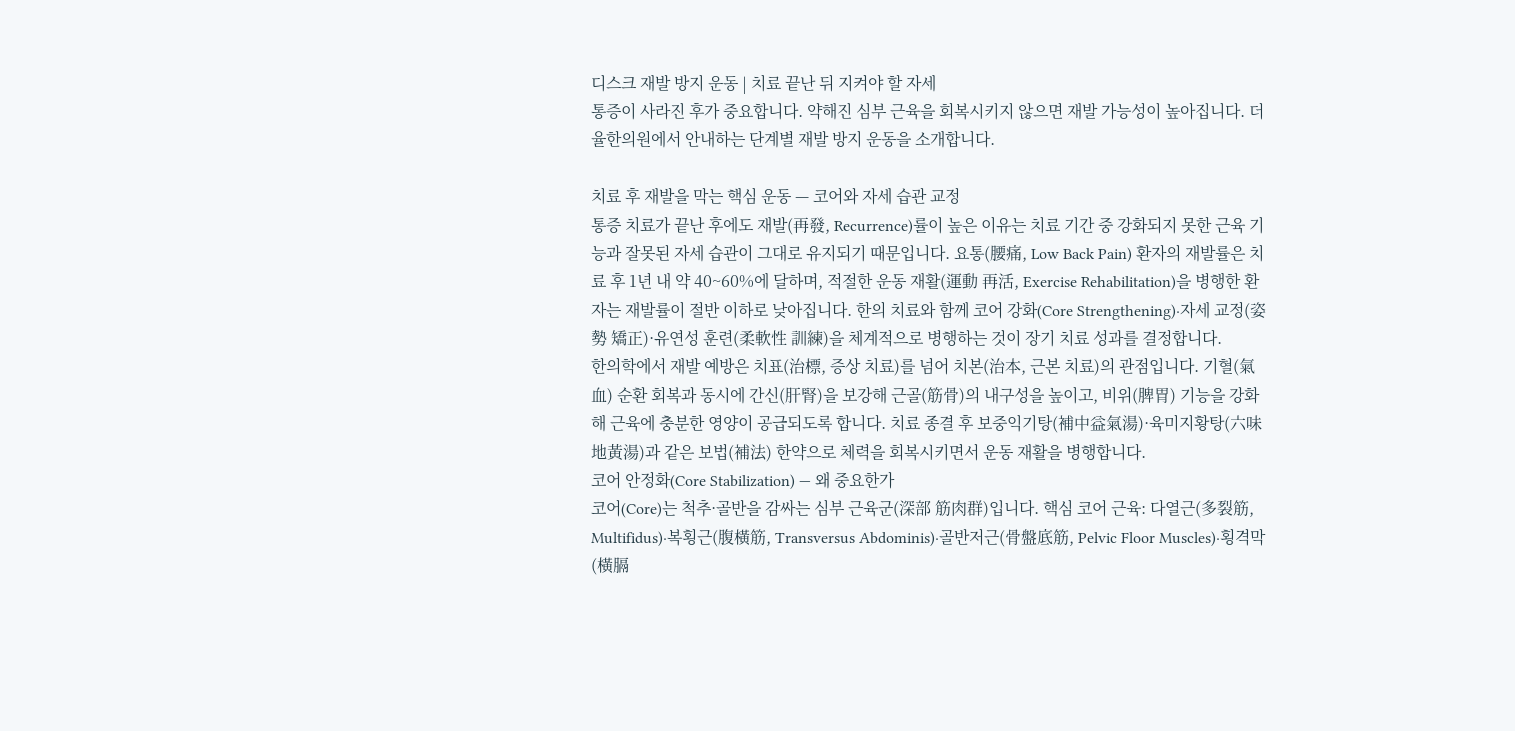디스크 재발 방지 운동 | 치료 끝난 뒤 지켜야 할 자세
통증이 사라진 후가 중요합니다. 약해진 심부 근육을 회복시키지 않으면 재발 가능성이 높아집니다. 더율한의원에서 안내하는 단계별 재발 방지 운동을 소개합니다.

치료 후 재발을 막는 핵심 운동 — 코어와 자세 습관 교정
통증 치료가 끝난 후에도 재발(再發, Recurrence)률이 높은 이유는 치료 기간 중 강화되지 못한 근육 기능과 잘못된 자세 습관이 그대로 유지되기 때문입니다. 요통(腰痛, Low Back Pain) 환자의 재발률은 치료 후 1년 내 약 40~60%에 달하며, 적절한 운동 재활(運動 再活, Exercise Rehabilitation)을 병행한 환자는 재발률이 절반 이하로 낮아집니다. 한의 치료와 함께 코어 강화(Core Strengthening)·자세 교정(姿勢 矯正)·유연성 훈련(柔軟性 訓練)을 체계적으로 병행하는 것이 장기 치료 성과를 결정합니다.
한의학에서 재발 예방은 치표(治標, 증상 치료)를 넘어 치본(治本, 근본 치료)의 관점입니다. 기혈(氣血) 순환 회복과 동시에 간신(肝腎)을 보강해 근골(筋骨)의 내구성을 높이고, 비위(脾胃) 기능을 강화해 근육에 충분한 영양이 공급되도록 합니다. 치료 종결 후 보중익기탕(補中益氣湯)·육미지황탕(六味地黃湯)과 같은 보법(補法) 한약으로 체력을 회복시키면서 운동 재활을 병행합니다.
코어 안정화(Core Stabilization) — 왜 중요한가
코어(Core)는 척추·골반을 감싸는 심부 근육군(深部 筋肉群)입니다. 핵심 코어 근육: 다열근(多裂筋, Multifidus)·복횡근(腹橫筋, Transversus Abdominis)·골반저근(骨盤底筋, Pelvic Floor Muscles)·횡격막(橫膈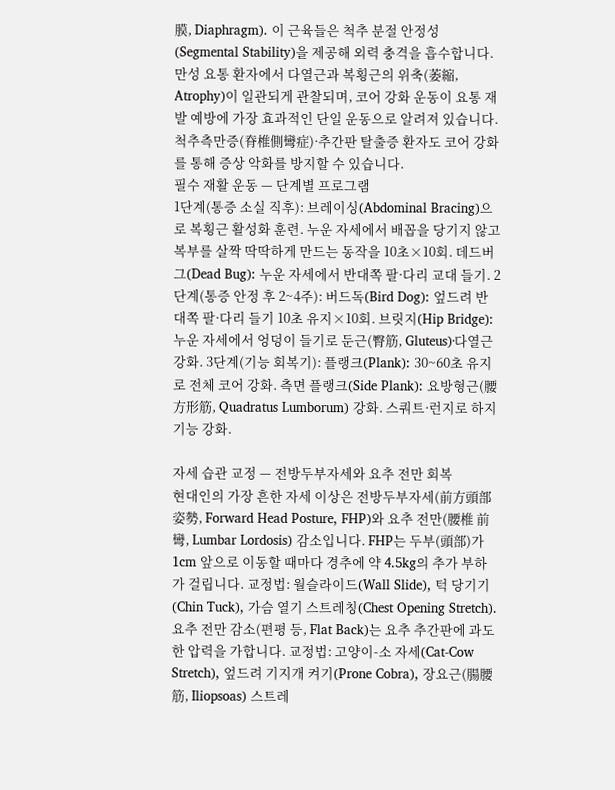膜, Diaphragm). 이 근육들은 척추 분절 안정성(Segmental Stability)을 제공해 외력 충격을 흡수합니다. 만성 요통 환자에서 다열근과 복횡근의 위축(萎縮, Atrophy)이 일관되게 관찰되며, 코어 강화 운동이 요통 재발 예방에 가장 효과적인 단일 운동으로 알려져 있습니다. 척추측만증(脊椎側彎症)·추간판 탈출증 환자도 코어 강화를 통해 증상 악화를 방지할 수 있습니다.
필수 재활 운동 — 단계별 프로그램
1단계(통증 소실 직후): 브레이싱(Abdominal Bracing)으로 복횡근 활성화 훈련. 누운 자세에서 배꼽을 당기지 않고 복부를 살짝 딱딱하게 만드는 동작을 10초×10회. 데드버그(Dead Bug): 누운 자세에서 반대쪽 팔·다리 교대 들기. 2단계(통증 안정 후 2~4주): 버드독(Bird Dog): 엎드려 반대쪽 팔·다리 들기 10초 유지×10회. 브릿지(Hip Bridge): 누운 자세에서 엉덩이 들기로 둔근(臀筋, Gluteus)·다열근 강화. 3단계(기능 회복기): 플랭크(Plank): 30~60초 유지로 전체 코어 강화. 측면 플랭크(Side Plank): 요방형근(腰方形筋, Quadratus Lumborum) 강화. 스쿼트·런지로 하지 기능 강화.

자세 습관 교정 — 전방두부자세와 요추 전만 회복
현대인의 가장 흔한 자세 이상은 전방두부자세(前方頭部姿勢, Forward Head Posture, FHP)와 요추 전만(腰椎 前彎, Lumbar Lordosis) 감소입니다. FHP는 두부(頭部)가 1cm 앞으로 이동할 때마다 경추에 약 4.5kg의 추가 부하가 걸립니다. 교정법: 월슬라이드(Wall Slide), 턱 당기기(Chin Tuck), 가슴 열기 스트레칭(Chest Opening Stretch). 요추 전만 감소(편평 등, Flat Back)는 요추 추간판에 과도한 압력을 가합니다. 교정법: 고양이-소 자세(Cat-Cow Stretch), 엎드려 기지개 켜기(Prone Cobra), 장요근(腸腰筋, Iliopsoas) 스트레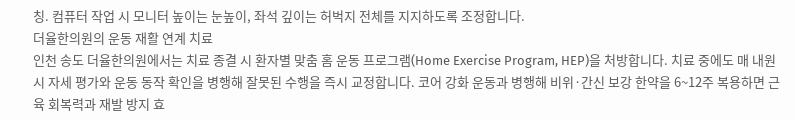칭. 컴퓨터 작업 시 모니터 높이는 눈높이, 좌석 깊이는 허벅지 전체를 지지하도록 조정합니다.
더율한의원의 운동 재활 연계 치료
인천 송도 더율한의원에서는 치료 종결 시 환자별 맞춤 홈 운동 프로그램(Home Exercise Program, HEP)을 처방합니다. 치료 중에도 매 내원 시 자세 평가와 운동 동작 확인을 병행해 잘못된 수행을 즉시 교정합니다. 코어 강화 운동과 병행해 비위·간신 보강 한약을 6~12주 복용하면 근육 회복력과 재발 방지 효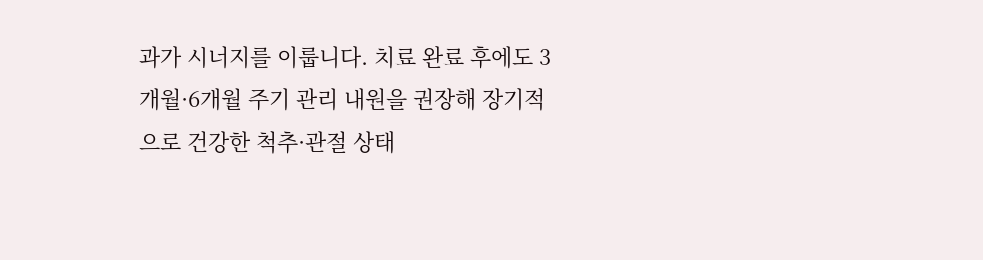과가 시너지를 이룹니다. 치료 완료 후에도 3개월·6개월 주기 관리 내원을 권장해 장기적으로 건강한 척추·관절 상태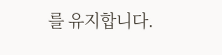를 유지합니다.